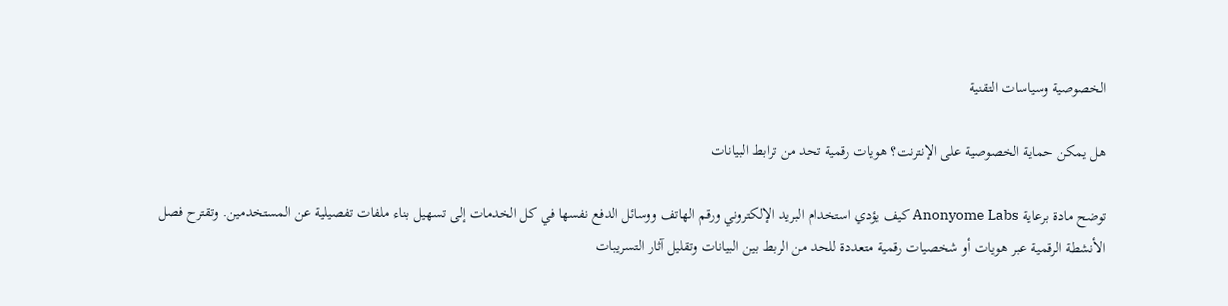الخصوصية وسياسات التقنية

هل يمكن حماية الخصوصية على الإنترنت؟ هويات رقمية تحد من ترابط البيانات

توضح مادة برعاية Anonyome Labs كيف يؤدي استخدام البريد الإلكتروني ورقم الهاتف ووسائل الدفع نفسها في كل الخدمات إلى تسهيل بناء ملفات تفصيلية عن المستخدمين. وتقترح فصل الأنشطة الرقمية عبر هويات أو شخصيات رقمية متعددة للحد من الربط بين البيانات وتقليل آثار التسريبات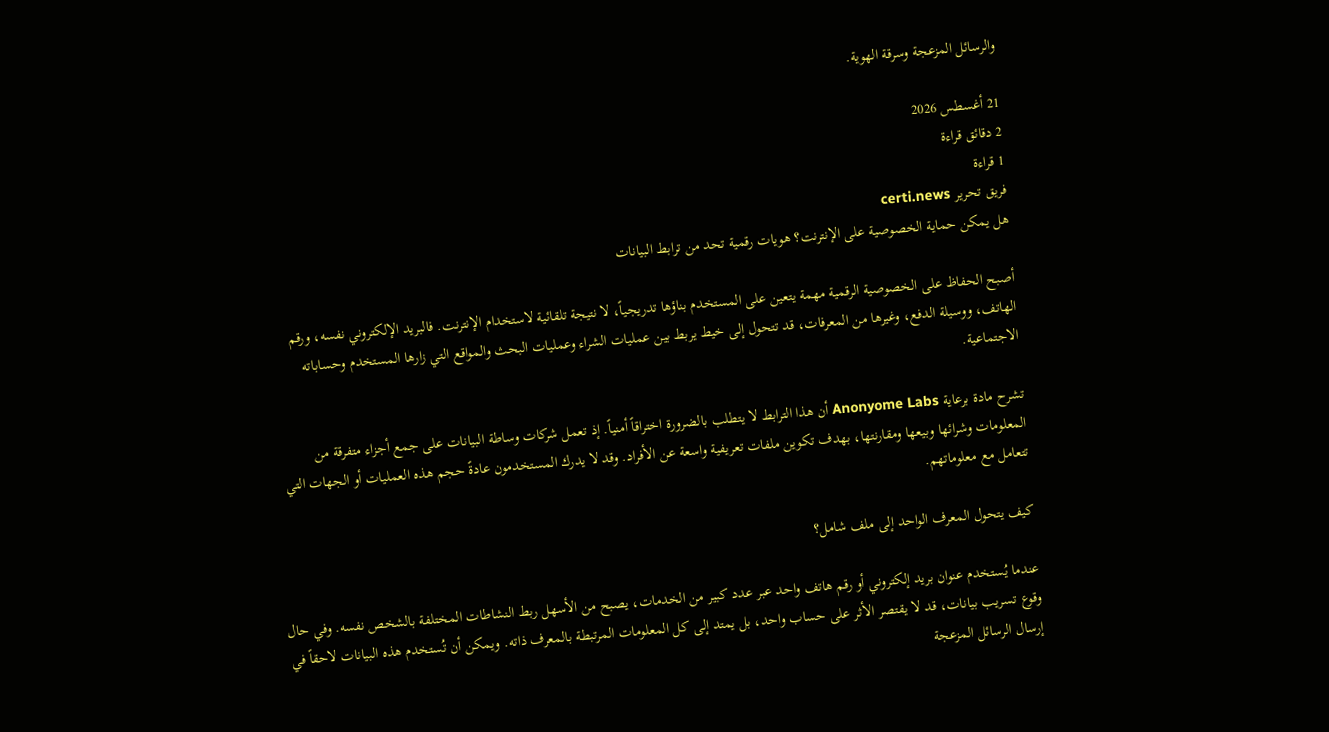والرسائل المزعجة وسرقة الهوية.

21 أغسطس 2026
2 دقائق قراءة
1 قراءة
فريق تحرير certi.news
هل يمكن حماية الخصوصية على الإنترنت؟ هويات رقمية تحد من ترابط البيانات

أصبح الحفاظ على الخصوصية الرقمية مهمة يتعين على المستخدم بناؤها تدريجياً، لا نتيجة تلقائية لاستخدام الإنترنت. فالبريد الإلكتروني نفسه، ورقم الهاتف، ووسيلة الدفع، وغيرها من المعرفات، قد تتحول إلى خيط يربط بين عمليات الشراء وعمليات البحث والمواقع التي زارها المستخدم وحساباته الاجتماعية.

تشرح مادة برعاية Anonyome Labs أن هذا الترابط لا يتطلب بالضرورة اختراقاً أمنياً. إذ تعمل شركات وساطة البيانات على جمع أجزاء متفرقة من المعلومات وشرائها وبيعها ومقارنتها، بهدف تكوين ملفات تعريفية واسعة عن الأفراد. وقد لا يدرك المستخدمون عادةً حجم هذه العمليات أو الجهات التي تتعامل مع معلوماتهم.

كيف يتحول المعرف الواحد إلى ملف شامل؟

عندما يُستخدم عنوان بريد إلكتروني أو رقم هاتف واحد عبر عدد كبير من الخدمات، يصبح من الأسهل ربط النشاطات المختلفة بالشخص نفسه. وفي حال وقوع تسريب بيانات، قد لا يقتصر الأثر على حساب واحد، بل يمتد إلى كل المعلومات المرتبطة بالمعرف ذاته. ويمكن أن تُستخدم هذه البيانات لاحقاً في إرسال الرسائل المزعجة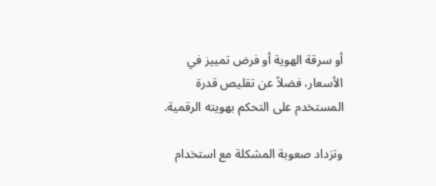أو سرقة الهوية أو فرض تمييز في الأسعار، فضلاً عن تقليص قدرة المستخدم على التحكم بهويته الرقمية.

وتزداد صعوبة المشكلة مع استخدام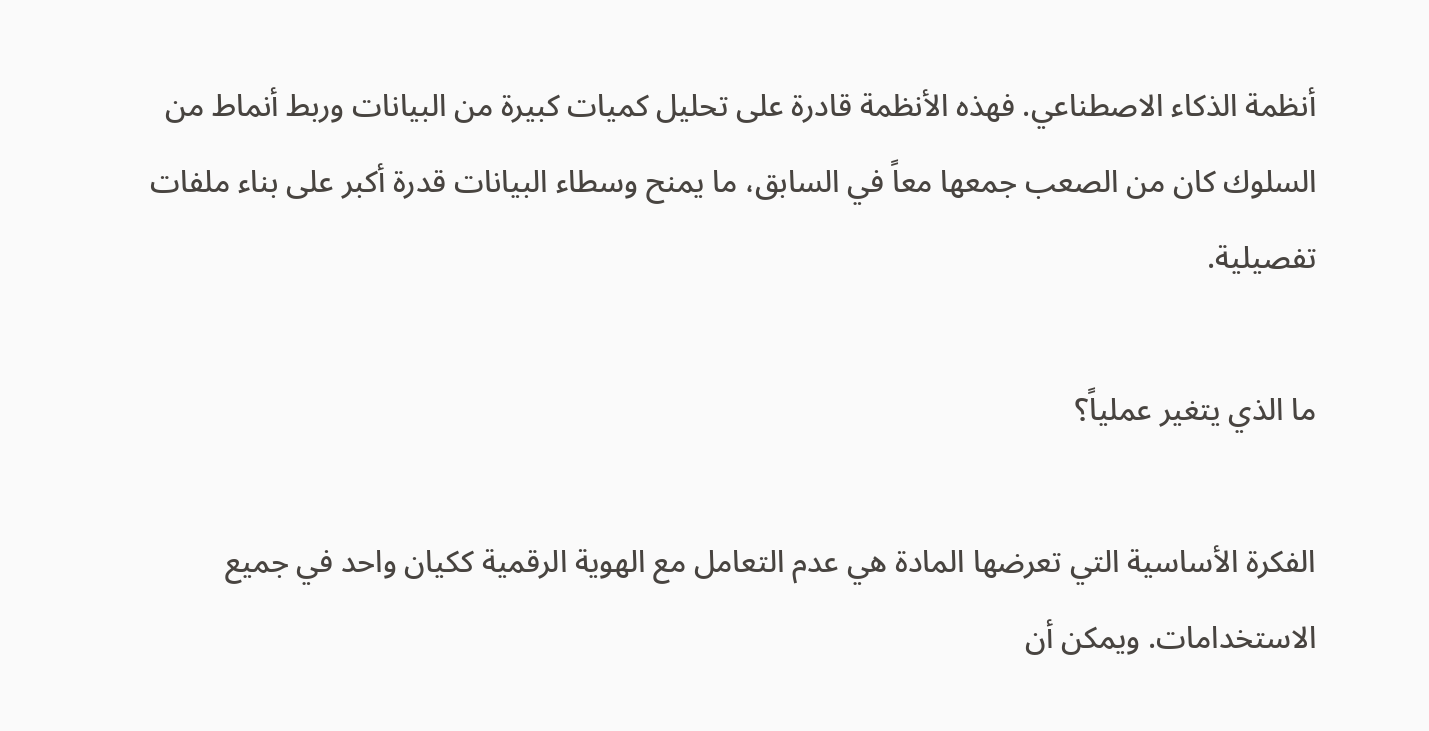أنظمة الذكاء الاصطناعي. فهذه الأنظمة قادرة على تحليل كميات كبيرة من البيانات وربط أنماط من السلوك كان من الصعب جمعها معاً في السابق، ما يمنح وسطاء البيانات قدرة أكبر على بناء ملفات تفصيلية.

ما الذي يتغير عملياً؟

الفكرة الأساسية التي تعرضها المادة هي عدم التعامل مع الهوية الرقمية ككيان واحد في جميع الاستخدامات. ويمكن أن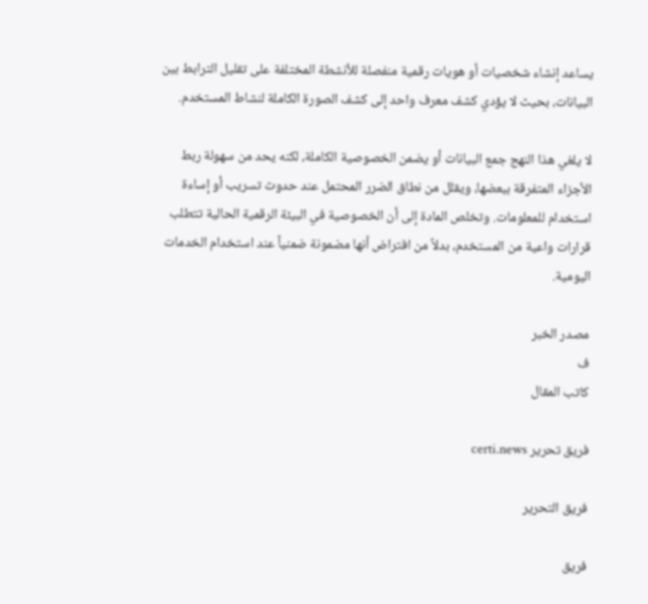يساعد إنشاء شخصيات أو هويات رقمية منفصلة للأنشطة المختلفة على تقليل الترابط بين البيانات، بحيث لا يؤدي كشف معرف واحد إلى كشف الصورة الكاملة لنشاط المستخدم.

لا يلغي هذا النهج جمع البيانات أو يضمن الخصوصية الكاملة، لكنه يحد من سهولة ربط الأجزاء المتفرقة ببعضها، ويقلل من نطاق الضرر المحتمل عند حدوث تسريب أو إساءة استخدام للمعلومات. وتخلص المادة إلى أن الخصوصية في البيئة الرقمية الحالية تتطلب قرارات واعية من المستخدم، بدلاً من افتراض أنها مضمونة ضمنياً عند استخدام الخدمات اليومية.

مصدر الخبر
ف
كاتب المقال

فريق تحرير certi.news

فريق التحرير

فريق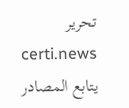تحرير certi.news يتابع المصادر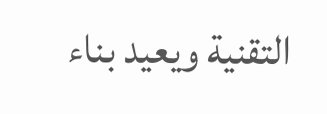التقنية ويعيد بناء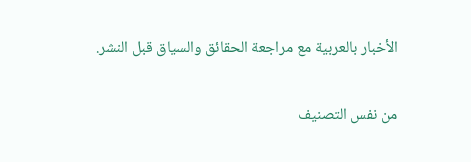الأخبار بالعربية مع مراجعة الحقائق والسياق قبل النشر.

من نفس التصنيف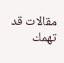مقالات قد تهمك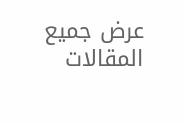عرض جميع المقالات